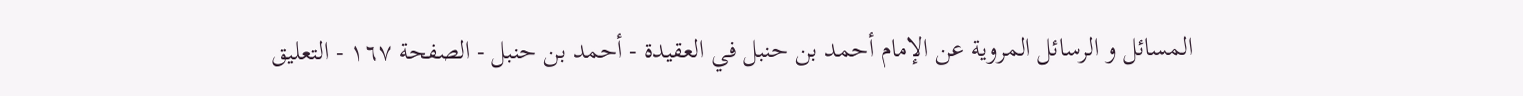المسائل و الرسائل المروية عن الإمام أحمد بن حنبل في العقيدة - أحمد بن حنبل - الصفحة ١٦٧ - التعليق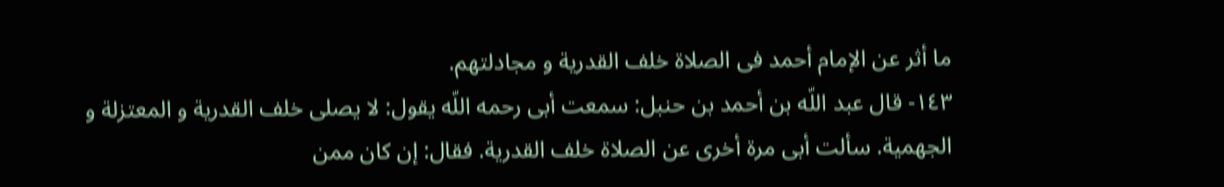ما أثر عن الإمام أحمد فى الصلاة خلف القدرية و مجادلتهم.
١٤٣- قال عبد اللّه بن أحمد بن حنبل: سمعت أبى رحمه اللّه يقول: لا يصلى خلف القدرية و المعتزلة و الجهمية. سألت أبى مرة أخرى عن الصلاة خلف القدرية. فقال: إن كان ممن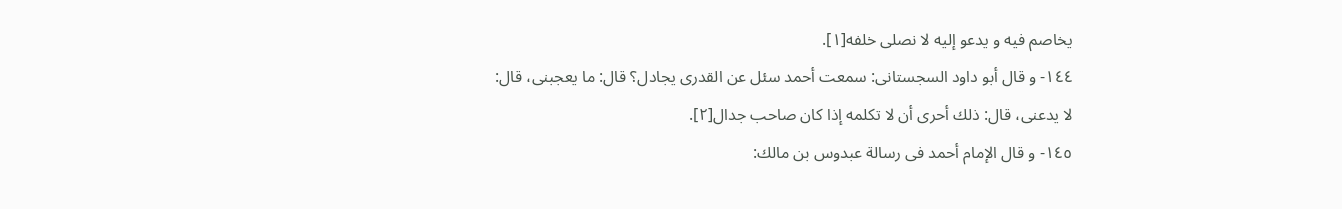يخاصم فيه و يدعو إليه لا نصلى خلفه[١].
١٤٤- و قال أبو داود السجستانى: سمعت أحمد سئل عن القدرى يجادل؟ قال: ما يعجبنى، قال: لا يدعنى، قال: ذلك أحرى أن لا تكلمه إذا كان صاحب جدال[٢].
١٤٥- و قال الإمام أحمد فى رسالة عبدوس بن مالك: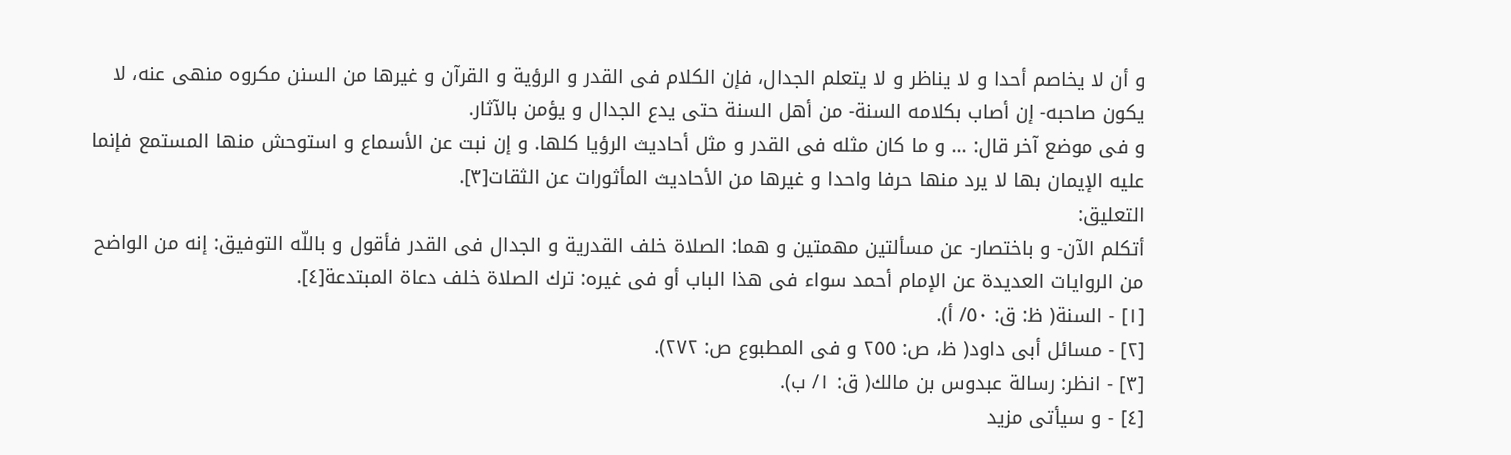و أن لا يخاصم أحدا و لا يناظر و لا يتعلم الجدال، فإن الكلام فى القدر و الرؤية و القرآن و غيرها من السنن مكروه منهى عنه، لا يكون صاحبه- إن أصاب بكلامه السنة- من أهل السنة حتى يدع الجدال و يؤمن بالآثار.
و فى موضع آخر قال: ... و ما كان مثله فى القدر و مثل أحاديث الرؤيا كلها. و إن نبت عن الأسماع و استوحش منها المستمع فإنما عليه الإيمان بها لا يرد منها حرفا واحدا و غيرها من الأحاديث المأثورات عن الثقات[٣].
التعليق:
أتكلم الآن- و باختصار- عن مسألتين مهمتين و هما: الصلاة خلف القدرية و الجدال فى القدر فأقول و باللّه التوفيق: إنه من الواضح من الروايات العديدة عن الإمام أحمد سواء فى هذا الباب أو فى غيره: ترك الصلاة خلف دعاة المبتدعة[٤].
[١] - السنة( ظ: ق: ٥٠/ أ).
[٢] - مسائل أبى داود( ظ، ص: ٢٥٥ و فى المطبوع ص: ٢٧٢).
[٣] - انظر: رسالة عبدوس بن مالك( ق: ١/ ب).
[٤] - و سيأتى مزيد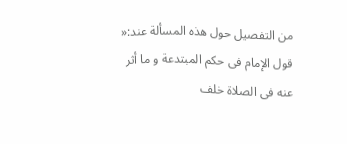من التفصيل حول هذه المسألة عند:« قول الإمام فى حكم المبتدعة و ما أثر عنه فى الصلاة خلف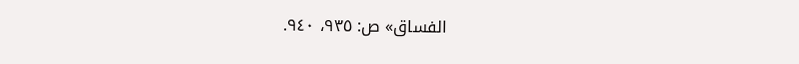الفساق» ص: ٩٣٥، ٩٤٠.